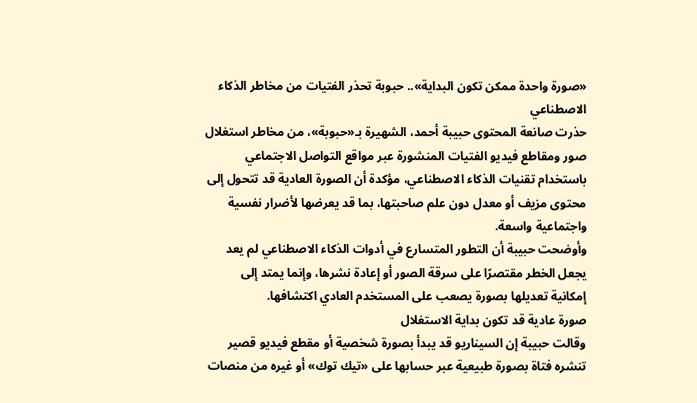«صورة واحدة ممكن تكون البداية».. حبوبة تحذر الفتيات من مخاطر الذكاء الاصطناعي
حذرت صانعة المحتوى حبيبة أحمد، الشهيرة بـ«حبوبة»، من مخاطر استغلال صور ومقاطع فيديو الفتيات المنشورة عبر مواقع التواصل الاجتماعي باستخدام تقنيات الذكاء الاصطناعي، مؤكدة أن الصورة العادية قد تتحول إلى محتوى مزيف أو معدل دون علم صاحبتها، بما قد يعرضها لأضرار نفسية واجتماعية واسعة.
وأوضحت حبيبة أن التطور المتسارع في أدوات الذكاء الاصطناعي لم يعد يجعل الخطر مقتصرًا على سرقة الصور أو إعادة نشرها، وإنما يمتد إلى إمكانية تعديلها بصورة يصعب على المستخدم العادي اكتشافها.
صورة عادية قد تكون بداية الاستغلال
وقالت حبيبة إن السيناريو قد يبدأ بصورة شخصية أو مقطع فيديو قصير تنشره فتاة بصورة طبيعية عبر حسابها على «تيك توك» أو غيره من منصات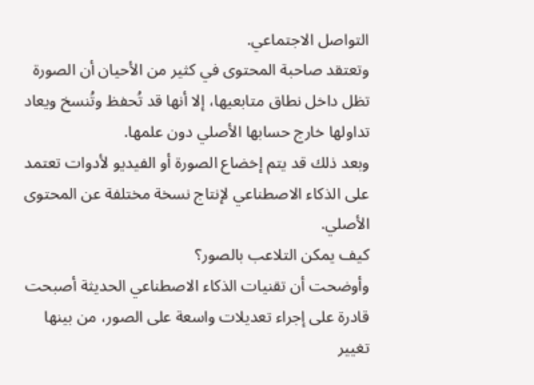التواصل الاجتماعي.
وتعتقد صاحبة المحتوى في كثير من الأحيان أن الصورة تظل داخل نطاق متابعيها، إلا أنها قد تُحفظ وتُنسخ ويعاد تداولها خارج حسابها الأصلي دون علمها.
وبعد ذلك قد يتم إخضاع الصورة أو الفيديو لأدوات تعتمد على الذكاء الاصطناعي لإنتاج نسخة مختلفة عن المحتوى الأصلي.
كيف يمكن التلاعب بالصور؟
وأوضحت أن تقنيات الذكاء الاصطناعي الحديثة أصبحت قادرة على إجراء تعديلات واسعة على الصور، من بينها تغيير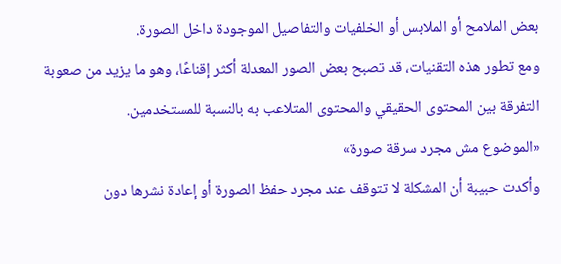بعض الملامح أو الملابس أو الخلفيات والتفاصيل الموجودة داخل الصورة.
ومع تطور هذه التقنيات، قد تصبح بعض الصور المعدلة أكثر إقناعًا، وهو ما يزيد من صعوبة التفرقة بين المحتوى الحقيقي والمحتوى المتلاعب به بالنسبة للمستخدمين.
«الموضوع مش مجرد سرقة صورة»
وأكدت حبيبة أن المشكلة لا تتوقف عند مجرد حفظ الصورة أو إعادة نشرها دون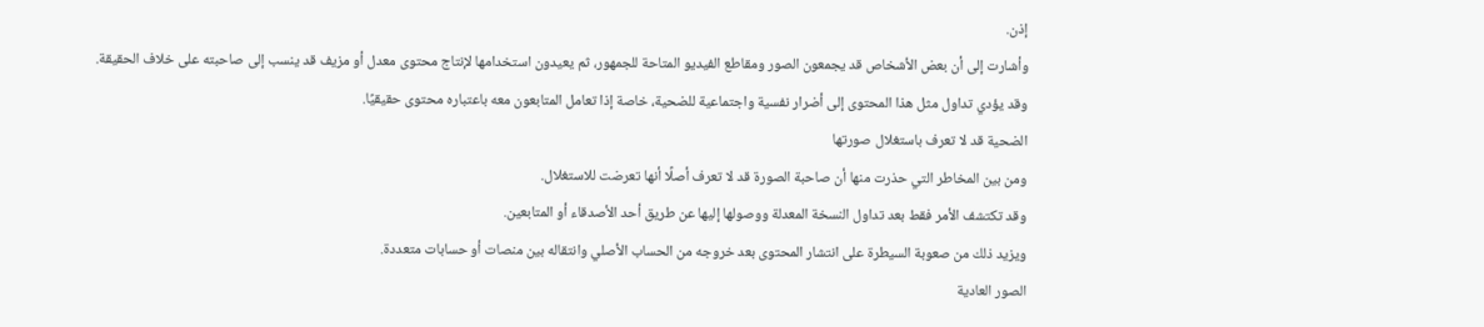إذن.
وأشارت إلى أن بعض الأشخاص قد يجمعون الصور ومقاطع الفيديو المتاحة للجمهور، ثم يعيدون استخدامها لإنتاج محتوى معدل أو مزيف قد ينسب إلى صاحبته على خلاف الحقيقة.
وقد يؤدي تداول مثل هذا المحتوى إلى أضرار نفسية واجتماعية للضحية، خاصة إذا تعامل المتابعون معه باعتباره محتوى حقيقيًا.
الضحية قد لا تعرف باستغلال صورتها
ومن بين المخاطر التي حذرت منها أن صاحبة الصورة قد لا تعرف أصلًا أنها تعرضت للاستغلال.
وقد تكتشف الأمر فقط بعد تداول النسخة المعدلة ووصولها إليها عن طريق أحد الأصدقاء أو المتابعين.
ويزيد ذلك من صعوبة السيطرة على انتشار المحتوى بعد خروجه من الحساب الأصلي وانتقاله بين منصات أو حسابات متعددة.
الصور العادية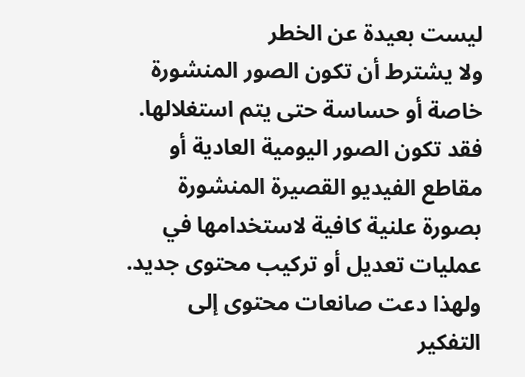ليست بعيدة عن الخطر
ولا يشترط أن تكون الصور المنشورة خاصة أو حساسة حتى يتم استغلالها.
فقد تكون الصور اليومية العادية أو مقاطع الفيديو القصيرة المنشورة بصورة علنية كافية لاستخدامها في عمليات تعديل أو تركيب محتوى جديد.
ولهذا دعت صانعات محتوى إلى التفكير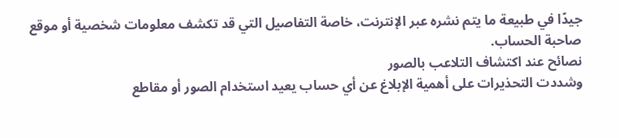جيدًا في طبيعة ما يتم نشره عبر الإنترنت، خاصة التفاصيل التي قد تكشف معلومات شخصية أو موقع صاحبة الحساب.
نصائح عند اكتشاف التلاعب بالصور
وشددت التحذيرات على أهمية الإبلاغ عن أي حساب يعيد استخدام الصور أو مقاطع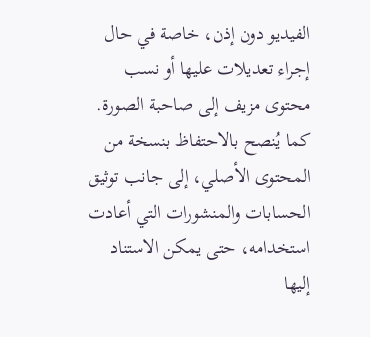الفيديو دون إذن، خاصة في حال إجراء تعديلات عليها أو نسب محتوى مزيف إلى صاحبة الصورة.
كما يُنصح بالاحتفاظ بنسخة من المحتوى الأصلي، إلى جانب توثيق الحسابات والمنشورات التي أعادت استخدامه، حتى يمكن الاستناد إليها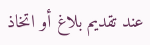عند تقديم بلاغ أو اتخاذ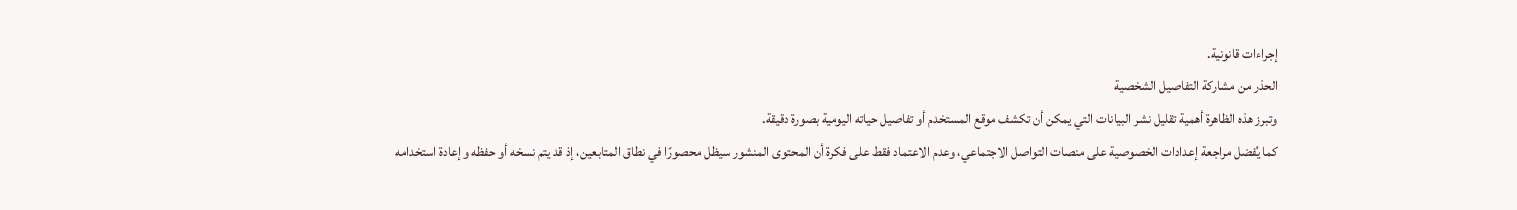إجراءات قانونية.
الحذر من مشاركة التفاصيل الشخصية
وتبرز هذه الظاهرة أهمية تقليل نشر البيانات التي يمكن أن تكشف موقع المستخدم أو تفاصيل حياته اليومية بصورة دقيقة.
كما يُفضل مراجعة إعدادات الخصوصية على منصات التواصل الاجتماعي، وعدم الاعتماد فقط على فكرة أن المحتوى المنشور سيظل محصورًا في نطاق المتابعين، إذ قد يتم نسخه أو حفظه وإعادة استخدامه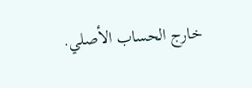خارج الحساب الأصلي.